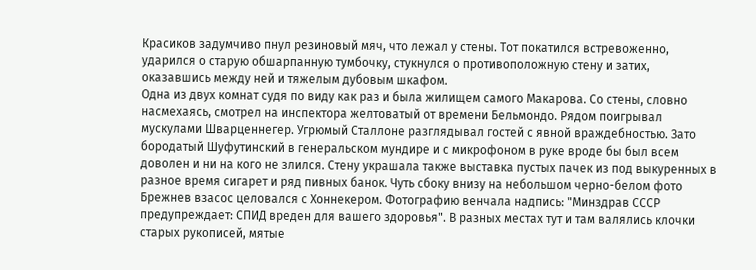Красиков задумчиво пнул резиновый мяч, что лежал у стены. Тот покатился встревоженно, ударился о старую обшарпанную тумбочку, стукнулся о противоположную стену и затих, оказавшись между ней и тяжелым дубовым шкафом.
Одна из двух комнат судя по виду как раз и была жилищем самого Макарова. Со стены, словно насмехаясь, смотрел на инспектора желтоватый от времени Бельмондо. Рядом поигрывал мускулами Шварценнегер. Угрюмый Сталлоне разглядывал гостей с явной враждебностью. Зато бородатый Шуфутинский в генеральском мундире и с микрофоном в руке вроде бы был всем доволен и ни на кого не злился. Стену украшала также выставка пустых пачек из под выкуренных в разное время сигарет и ряд пивных банок. Чуть сбоку внизу на небольшом черно-белом фото Брежнев взасос целовался с Хоннекером. Фотографию венчала надпись: "Минздрав СССР предупреждает: СПИД вреден для вашего здоровья". В разных местах тут и там валялись клочки старых рукописей, мятые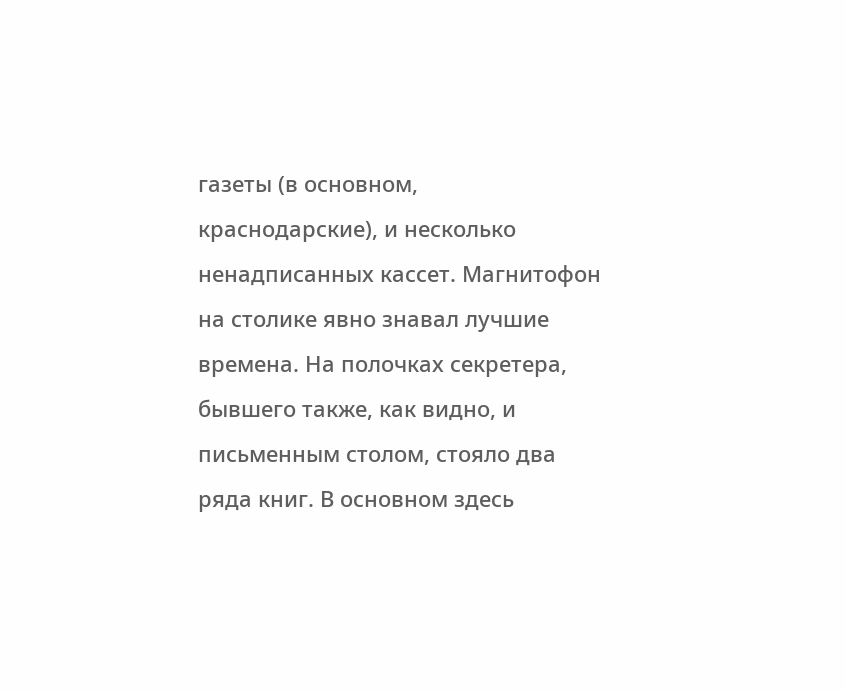газеты (в основном, краснодарские), и несколько ненадписанных кассет. Магнитофон на столике явно знавал лучшие времена. На полочках секретера, бывшего также, как видно, и письменным столом, стояло два ряда книг. В основном здесь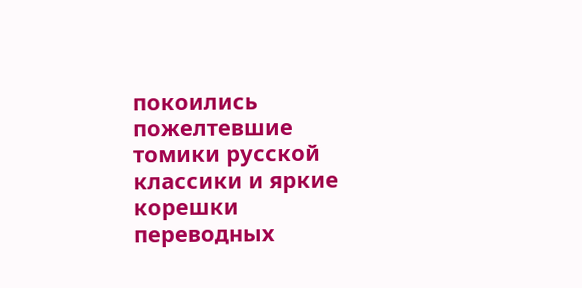покоились пожелтевшие томики русской классики и яркие корешки переводных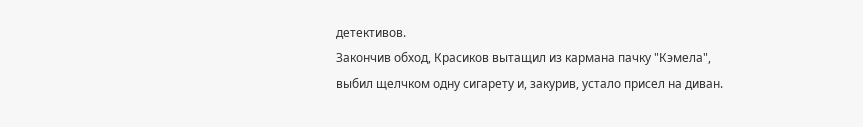детективов.
Закончив обход, Красиков вытащил из кармана пачку "Кэмела", выбил щелчком одну сигарету и, закурив, устало присел на диван.